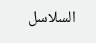السلاسل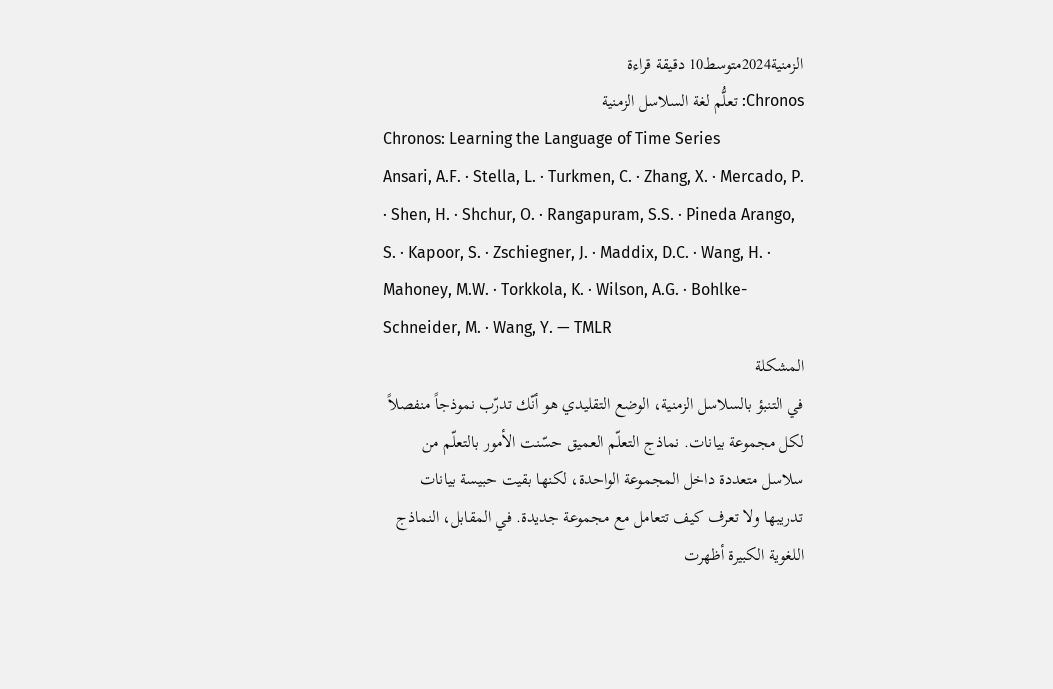الزمنية2024متوسط10 دقيقة قراءة
Chronos: تعلُّم لغة السلاسل الزمنية
Chronos: Learning the Language of Time Series
Ansari, A.F. · Stella, L. · Turkmen, C. · Zhang, X. · Mercado, P. · Shen, H. · Shchur, O. · Rangapuram, S.S. · Pineda Arango, S. · Kapoor, S. · Zschiegner, J. · Maddix, D.C. · Wang, H. · Mahoney, M.W. · Torkkola, K. · Wilson, A.G. · Bohlke-Schneider, M. · Wang, Y. — TMLR
المشكلة
في التنبؤ بالسلاسل الزمنية، الوضع التقليدي هو أنّك تدرّب نموذجاً منفصلاً لكل مجموعة بيانات. نماذج التعلّم العميق حسّنت الأمور بالتعلّم من سلاسل متعددة داخل المجموعة الواحدة، لكنها بقيت حبيسة بيانات تدريبها ولا تعرف كيف تتعامل مع مجموعة جديدة. في المقابل، النماذج اللغوية الكبيرة أظهرت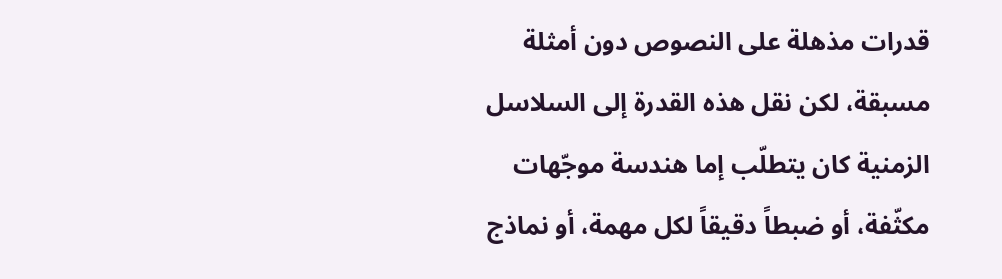قدرات مذهلة على النصوص دون أمثلة مسبقة، لكن نقل هذه القدرة إلى السلاسل الزمنية كان يتطلّب إما هندسة موجّهات مكثّفة، أو ضبطاً دقيقاً لكل مهمة، أو نماذج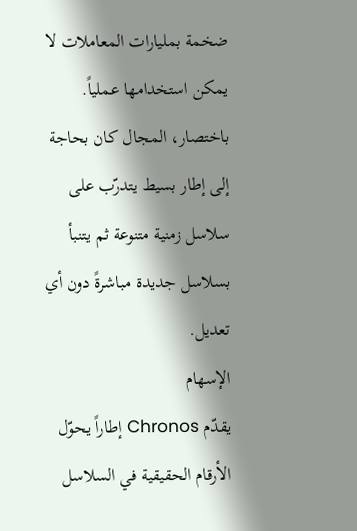ضخمة بمليارات المعاملات لا يمكن استخدامها عملياً. باختصار، المجال كان بحاجة إلى إطار بسيط يتدرّب على سلاسل زمنية متنوعة ثم يتنبأ بسلاسل جديدة مباشرةً دون أي تعديل.
الإسهام
يقدّم Chronos إطاراً يحوّل الأرقام الحقيقية في السلاسل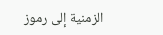الزمنية إلى رموز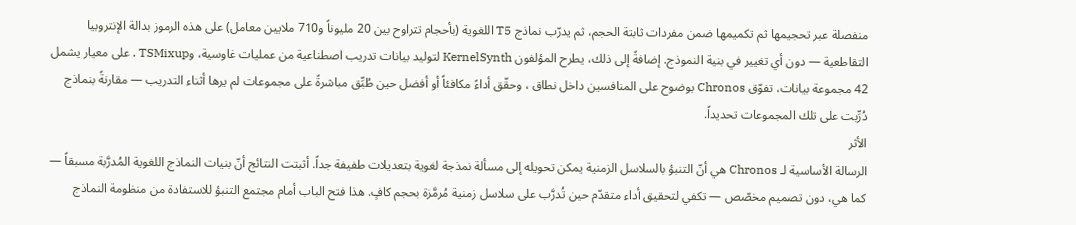منفصلة عبر تحجيمها ثم تكميمها ضمن مفردات ثابتة الحجم، ثم يدرّب نماذج T5 اللغوية (بأحجام تتراوح بين 20 مليوناً و710 ملايين معامل) على هذه الرموز بدالة الإنتروبيا التقاطعية — دون أي تغيير في بنية النموذج. إضافةً إلى ذلك، يطرح المؤلفون KernelSynth لتوليد بيانات تدريب اصطناعية من عمليات غاوسية، وTSMixup . على معيار يشمل 42 مجموعة بيانات، تفوّق Chronos بوضوح على المنافسين داخل نطاق ، وحقّق أداءً مكافئاً أو أفضل حين طُبِّق مباشرةً على مجموعات لم يرها أثناء التدريب — مقارنةً بنماذج دُرِّبت على تلك المجموعات تحديداً.
الأثر
الرسالة الأساسية لـ Chronos هي أنّ التنبؤ بالسلاسل الزمنية يمكن تحويله إلى مسألة نمذجة لغوية بتعديلات طفيفة جداً. أثبتت النتائج أنّ بنيات النماذج اللغوية المُدرَّبة مسبقاً — كما هي، دون تصميم مخصّص — تكفي لتحقيق أداء متقدّم حين تُدرَّب على سلاسل زمنية مُرمَّزة بحجم كافٍ. هذا فتح الباب أمام مجتمع التنبؤ للاستفادة من منظومة النماذج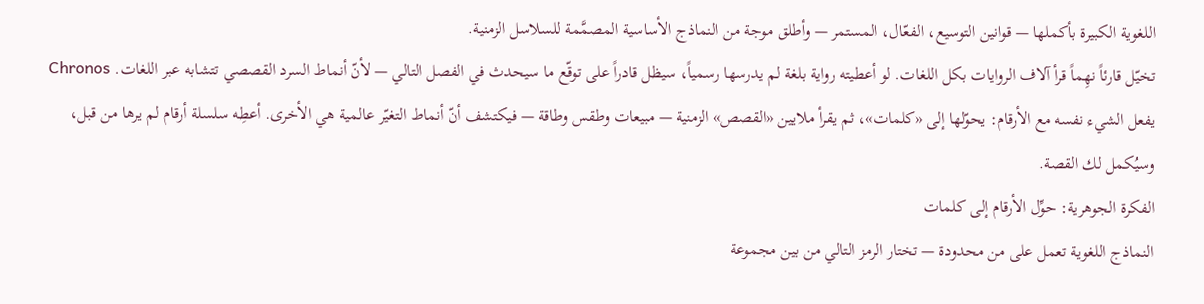اللغوية الكبيرة بأكملها — قوانين التوسيع، الفعّال، المستمر — وأطلق موجة من النماذج الأساسية المصمَّمة للسلاسل الزمنية.
تخيّل قارئاً نهِماً قرأ آلاف الروايات بكل اللغات. لو أعطيته رواية بلغة لم يدرسها رسمياً، سيظل قادراً على توقّع ما سيحدث في الفصل التالي — لأنّ أنماط السرد القصصي تتشابه عبر اللغات. Chronos يفعل الشيء نفسه مع الأرقام: يحوّلها إلى «كلمات»، ثم يقرأ ملايين «القصص» الزمنية — مبيعات وطقس وطاقة — فيكتشف أنّ أنماط التغيّر عالمية هي الأخرى. أعطِه سلسلة أرقام لم يرها من قبل، وسيُكمل لك القصة.
الفكرة الجوهرية: حوِّل الأرقام إلى كلمات
النماذج اللغوية تعمل على من محدودة — تختار الرمز التالي من بين مجموعة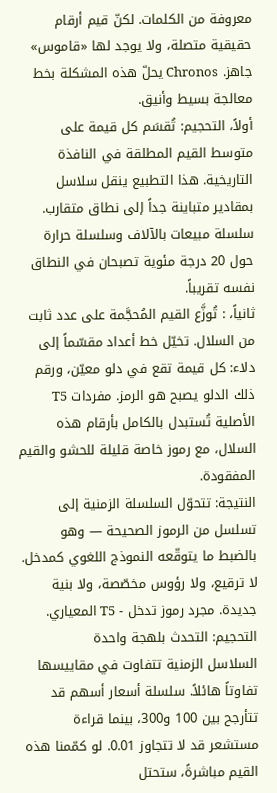معروفة من الكلمات. لكنّ قيم أرقام حقيقية متصلة، ولا يوجد لها «قاموس» جاهز. Chronos يحلّ هذه المشكلة بخط معالجة بسيط وأنيق.
أولاً، التحجيم: تُقسَم كل قيمة على متوسط القيم المطلقة في النافذة التاريخية. هذا التطبيع ينقل سلاسل بمقادير متباينة جداً إلى نطاق متقارب. سلسلة مبيعات بالآلاف وسلسلة حرارة حول 20 درجة مئوية تصبحان في النطاق نفسه تقريباً.
ثانياً، : تُوزَّع القيم المُحجَّمة على عدد ثابت من السلال. تخيّل خط أعداد مقسّماً إلى دلاء: كل قيمة تقع في دلو معيّن، ورقم ذلك الدلو يصبح هو الرمز. مفردات T5 الأصلية تُستبدل بالكامل بأرقام هذه السلال، مع رموز خاصة قليلة للحشو والقيم المفقودة.
النتيجة: تتحوّل السلسلة الزمنية إلى تسلسل من الرموز الصحيحة — وهو بالضبط ما يتوقّعه النموذج اللغوي كمدخل. لا ترقيع، ولا رؤوس مخصّصة، ولا بنية جديدة. مجرد رموز تدخل - T5 المعياري.
التحجيم: التحدث بلهجة واحدة
السلاسل الزمنية تتفاوت في مقاييسها تفاوتاً هائلاً. سلسلة أسعار أسهم قد تتأرجح بين 100 و300، بينما قراءة مستشعر قد لا تتجاوز 0.01. لو كمّمنا هذه القيم مباشرةً، ستحتل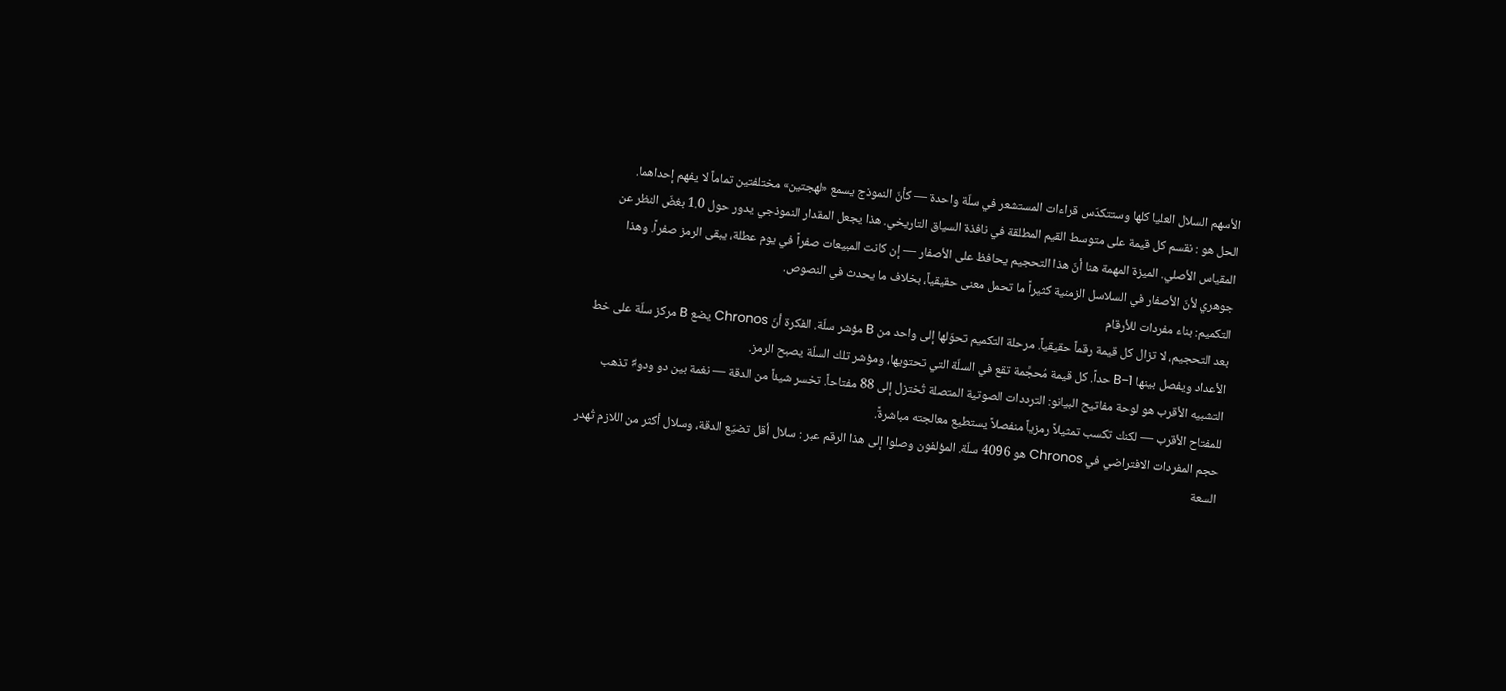الأسهم السلال العليا كلها وستتكدّس قراءات المستشعر في سلّة واحدة — كأنّ النموذج يسمع «لهجتين» مختلفتين تماماً لا يفهم إحداهما.
الحل هو : نقسم كل قيمة على متوسط القيم المطلقة في نافذة السياق التاريخي. هذا يجعل المقدار النموذجي يدور حول 1.0 بغضّ النظر عن المقياس الأصلي. الميزة المهمة هنا أنّ هذا التحجيم يحافظ على الأصفار — إن كانت المبيعات صفراً في يوم عطلة، يبقى الرمز صفراً. وهذا جوهري لأنّ الأصفار في السلاسل الزمنية كثيراً ما تحمل معنى حقيقياً، بخلاف ما يحدث في النصوص.
التكميم: بناء مفردات للأرقام
بعد التحجيم، لا تزال كل قيمة رقماً حقيقياً. مرحلة التكميم تحوّلها إلى واحد من B مؤشر سلّة. الفكرة أنّ Chronos يضع B مركز سلّة على خط الأعداد ويفصل بينها B−1 حداً. كل قيمة مُحجَّمة تقع في السلّة التي تحتويها، ومؤشر تلك السلّة يصبح الرمز.
التشبيه الأقرب هو لوحة مفاتيح البيانو: الترددات الصوتية المتصلة تُختزل إلى 88 مفتاحاً. تخسر شيئاً من الدقة — نغمة بين دو ودو♯ تذهب للمفتاح الأقرب — لكنك تكسب تمثيلاً رمزياً منفصلاً يستطيع معالجته مباشرةً.
حجم المفردات الافتراضي في Chronos هو 4096 سلّة. المؤلفون وصلوا إلى هذا الرقم عبر : سلال أقل تضيّع الدقة، وسلال أكثر من اللازم تُهدر السعة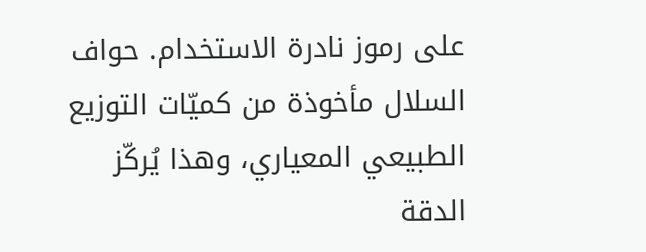على رموز نادرة الاستخدام. حواف السلال مأخوذة من كميّات التوزيع الطبيعي المعياري، وهذا يُركّز الدقة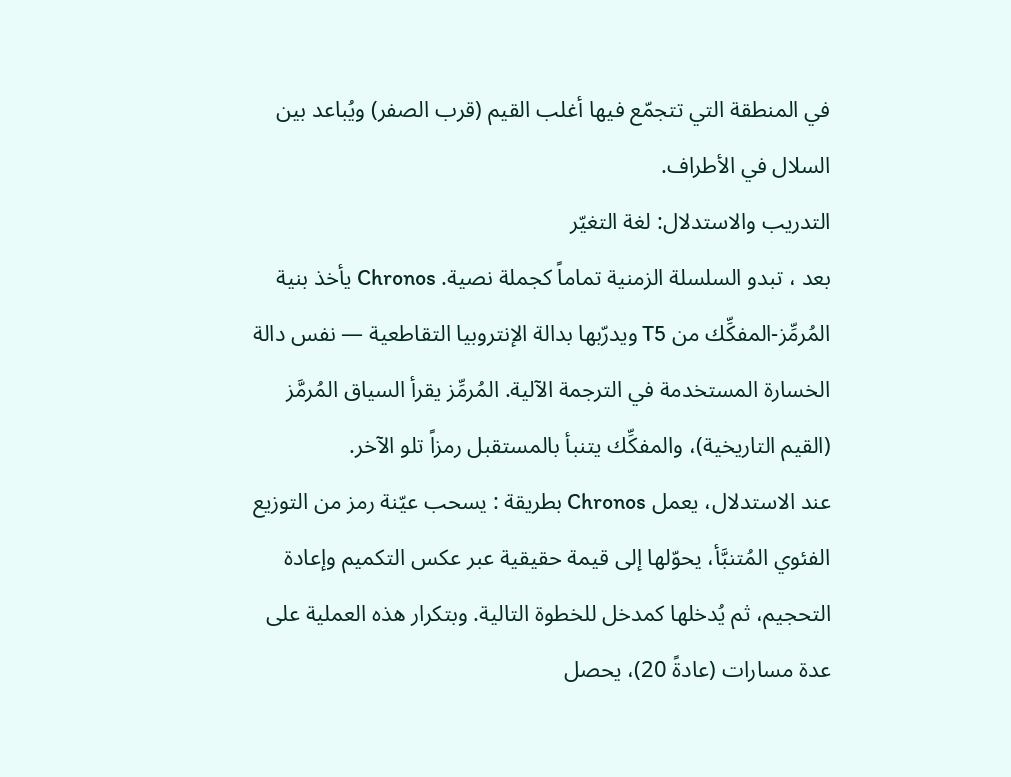في المنطقة التي تتجمّع فيها أغلب القيم (قرب الصفر) ويُباعد بين السلال في الأطراف.
التدريب والاستدلال: لغة التغيّر
بعد ، تبدو السلسلة الزمنية تماماً كجملة نصية. Chronos يأخذ بنية المُرمِّز-المفكِّك من T5 ويدرّبها بدالة الإنتروبيا التقاطعية — نفس دالة الخسارة المستخدمة في الترجمة الآلية. المُرمِّز يقرأ السياق المُرمَّز (القيم التاريخية)، والمفكِّك يتنبأ بالمستقبل رمزاً تلو الآخر.
عند الاستدلال، يعمل Chronos بطريقة : يسحب عيّنة رمز من التوزيع الفئوي المُتنبَّأ، يحوّلها إلى قيمة حقيقية عبر عكس التكميم وإعادة التحجيم، ثم يُدخلها كمدخل للخطوة التالية. وبتكرار هذه العملية على عدة مسارات (عادةً 20)، يحصل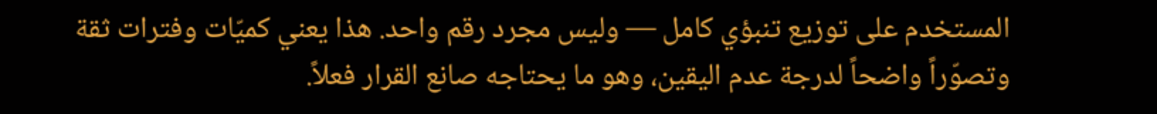المستخدم على توزيع تنبؤي كامل — وليس مجرد رقم واحد. هذا يعني كميّات وفترات ثقة وتصوّراً واضحاً لدرجة عدم اليقين، وهو ما يحتاجه صانع القرار فعلاً.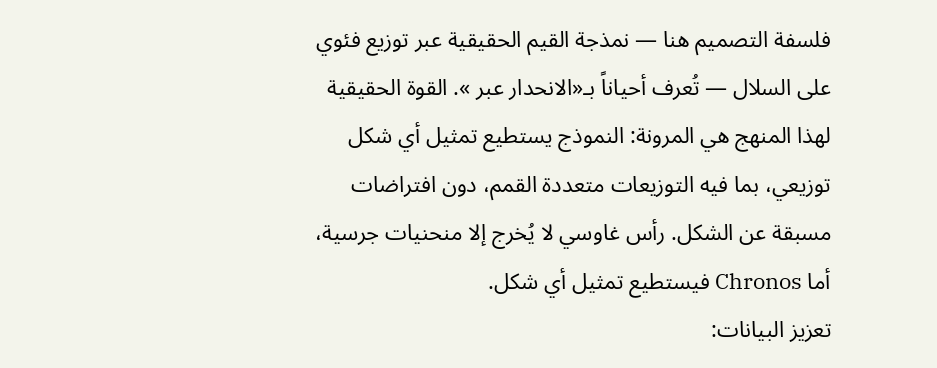فلسفة التصميم هنا — نمذجة القيم الحقيقية عبر توزيع فئوي على السلال — تُعرف أحياناً بـ«الانحدار عبر ». القوة الحقيقية لهذا المنهج هي المرونة: النموذج يستطيع تمثيل أي شكل توزيعي، بما فيه التوزيعات متعددة القمم، دون افتراضات مسبقة عن الشكل. رأس غاوسي لا يُخرج إلا منحنيات جرسية، أما Chronos فيستطيع تمثيل أي شكل.
تعزيز البيانات: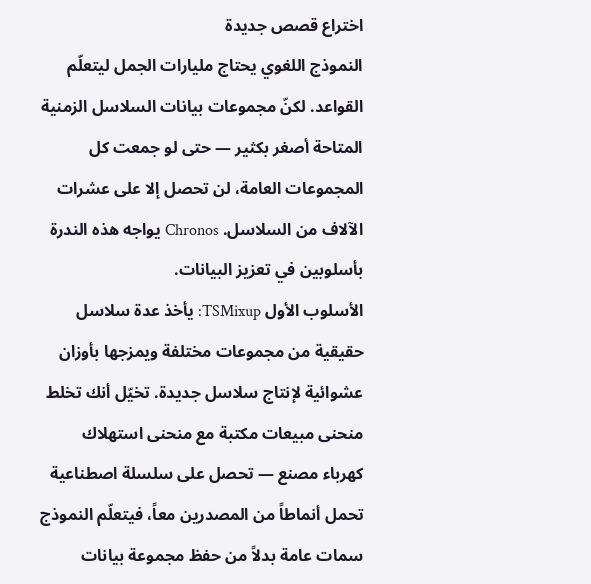اختراع قصص جديدة
النموذج اللغوي يحتاج مليارات الجمل ليتعلّم القواعد. لكنّ مجموعات بيانات السلاسل الزمنية المتاحة أصغر بكثير — حتى لو جمعت كل المجموعات العامة، لن تحصل إلا على عشرات الآلاف من السلاسل. Chronos يواجه هذه الندرة بأسلوبين في تعزيز البيانات.
الأسلوب الأول TSMixup: يأخذ عدة سلاسل حقيقية من مجموعات مختلفة ويمزجها بأوزان عشوائية لإنتاج سلاسل جديدة. تخيّل أنك تخلط منحنى مبيعات مكتبة مع منحنى استهلاك كهرباء مصنع — تحصل على سلسلة اصطناعية تحمل أنماطاً من المصدرين معاً، فيتعلّم النموذج سمات عامة بدلاً من حفظ مجموعة بيانات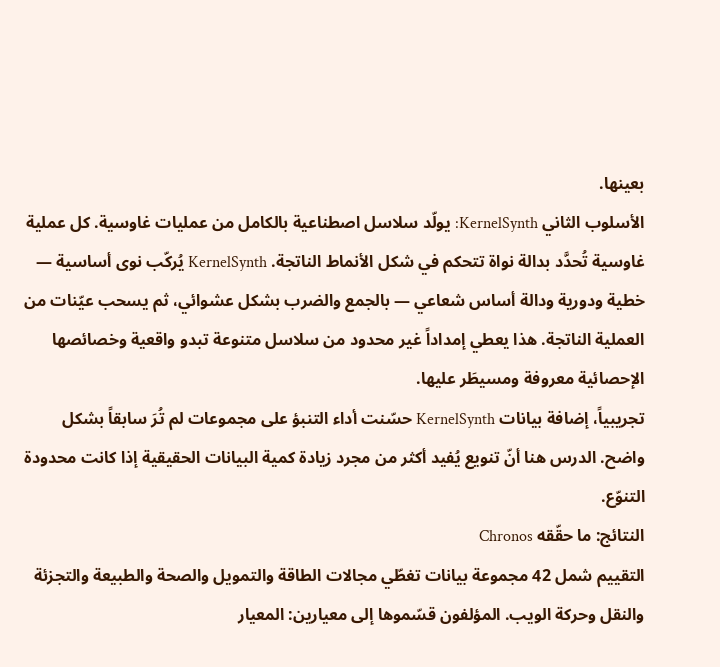بعينها.
الأسلوب الثاني KernelSynth: يولّد سلاسل اصطناعية بالكامل من عمليات غاوسية. كل عملية غاوسية تُحدَّد بدالة نواة تتحكم في شكل الأنماط الناتجة. KernelSynth يُركّب نوى أساسية — خطية ودورية ودالة أساس شعاعي — بالجمع والضرب بشكل عشوائي، ثم يسحب عيّنات من العملية الناتجة. هذا يعطي إمداداً غير محدود من سلاسل متنوعة تبدو واقعية وخصائصها الإحصائية معروفة ومسيطَر عليها.
تجريبياً، إضافة بيانات KernelSynth حسّنت أداء التنبؤ على مجموعات لم تُرَ سابقاً بشكل واضح. الدرس هنا أنّ تنويع يُفيد أكثر من مجرد زيادة كمية البيانات الحقيقية إذا كانت محدودة التنوّع.
النتائج: ما حقّقه Chronos
التقييم شمل 42 مجموعة بيانات تغطّي مجالات الطاقة والتمويل والصحة والطبيعة والتجزئة والنقل وحركة الويب. المؤلفون قسّموها إلى معيارين: المعيار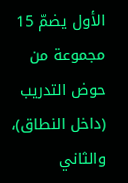الأول يضمّ 15 مجموعة من حوض التدريب (داخل النطاق)، والثاني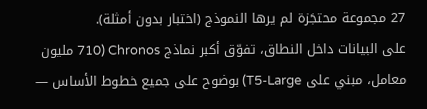27 مجموعة محتجَزة لم يرها النموذج (اختبار بدون أمثلة).
على البيانات داخل النطاق، تفوّق أكبر نماذج Chronos (710 مليون معامل، مبني على T5-Large) بوضوح على جميع خطوط الأساس —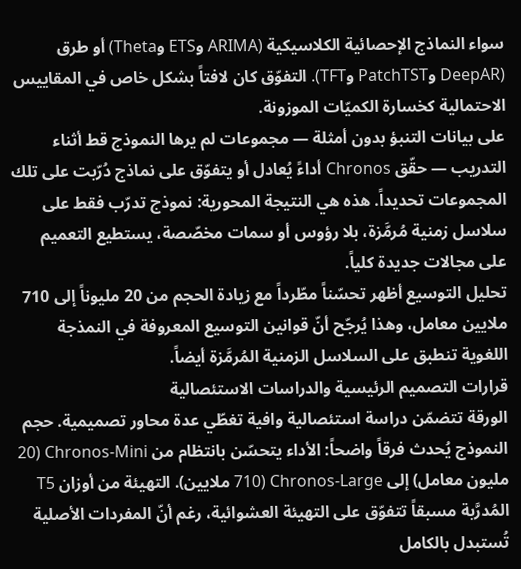سواء النماذج الإحصائية الكلاسيكية (ARIMA وETS وTheta) أو طرق (DeepAR وPatchTST وTFT). التفوّق كان لافتاً بشكل خاص في المقاييس الاحتمالية كخسارة الكميّات الموزونة.
على بيانات التنبؤ بدون أمثلة — مجموعات لم يرها النموذج قط أثناء التدريب — حقّق Chronos أداءً يُعادل أو يتفوّق على نماذج دُرّبت على تلك المجموعات تحديداً. هذه هي النتيجة المحورية: نموذج تدرّب فقط على سلاسل زمنية مُرمَّزة، بلا رؤوس أو سمات مخصّصة، يستطيع التعميم على مجالات جديدة كلياً.
تحليل التوسيع أظهر تحسّناً مطّرداً مع زيادة الحجم من 20 مليوناً إلى 710 ملايين معامل، وهذا يُرجّح أنّ قوانين التوسيع المعروفة في النمذجة اللغوية تنطبق على السلاسل الزمنية المُرمَّزة أيضاً.
قرارات التصميم الرئيسية والدراسات الاستئصالية
الورقة تتضمّن دراسة استئصالية وافية تغطّي عدة محاور تصميمية. حجم النموذج يُحدث فرقاً واضحاً: الأداء يتحسّن بانتظام من Chronos-Mini (20 مليون معامل) إلى Chronos-Large (710 ملايين). التهيئة من أوزان T5 المُدرَّبة مسبقاً تتفوّق على التهيئة العشوائية، رغم أنّ المفردات الأصلية تُستبدل بالكامل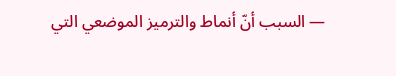— السبب أنّ أنماط والترميز الموضعي التي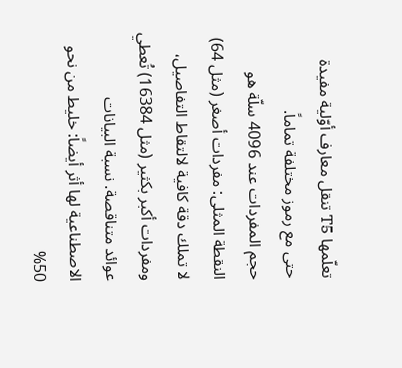تعلّمها T5 تنقل معارف أوّلية مفيدة حتى مع رموز مختلفة تماماً.
حجم المفردات عند 4096 سلّة هو النقطة المثلى: مفردات أصغر (مثل 64) لا تملك دقة كافية لالتقاط التفاصيل، ومفردات أكبر بكثير (مثل 16384) تُعطي عوائد متناقصة. نسبة البيانات الاصطناعية لها أثر أيضاً: خليط من نحو 50%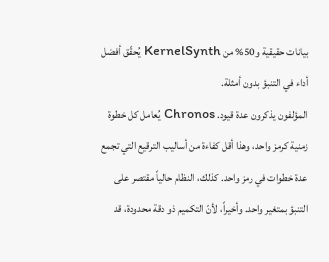بيانات حقيقية و50% من KernelSynth يُحقّق أفضل أداء في التنبؤ بدون أمثلة.
المؤلفون يذكرون عدة قيود. Chronos يُعامل كل خطوة زمنية كرمز واحد، وهذا أقل كفاءة من أساليب الترقيع التي تجمع عدة خطوات في رمز واحد. كذلك، النظام حالياً مقتصر على التنبؤ بمتغير واحد. وأخيراً، لأنّ التكميم ذو دقة محدودة، قد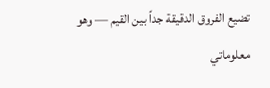تضيع الفروق الدقيقة جداً بين القيم — وهو معلوماتي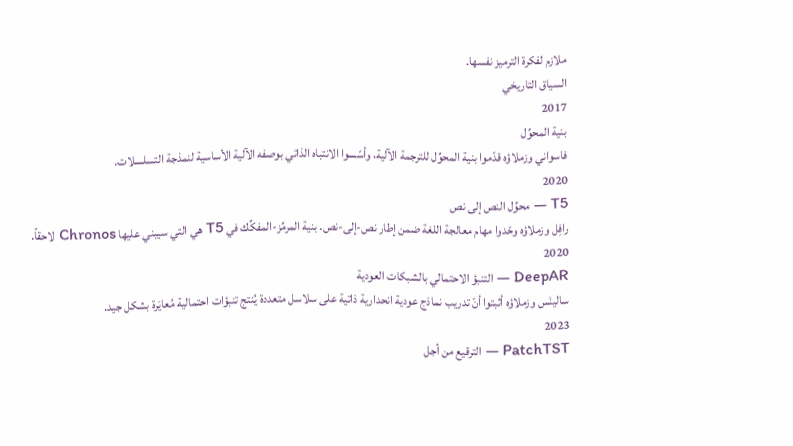ملازم لفكرة الترميز نفسها.
السياق التاريخي
2017
بنية المحوِّل
فاسواني وزملاؤه قدّموا بنية المحوِّل للترجمة الآلية، وأسّسوا الانتباه الذاتي بوصفه الآلية الأساسية لنمذجة التسلسلات.
2020
T5 — محوِّل النص إلى نص
رافِل وزملاؤه وحّدوا مهام معالجة اللغة ضمن إطار نص-إلى-نص. بنية المرمِّز-المفكِّك في T5 هي التي سيبني عليها Chronos لاحقاً.
2020
DeepAR — التنبؤ الاحتمالي بالشبكات العودية
سالينَس وزملاؤه أثبتوا أنّ تدريب نماذج عودية انحدارية ذاتية على سلاسل متعددة يُنتج تنبؤات احتمالية مُعايَرة بشكل جيد.
2023
PatchTST — الترقيع من أجل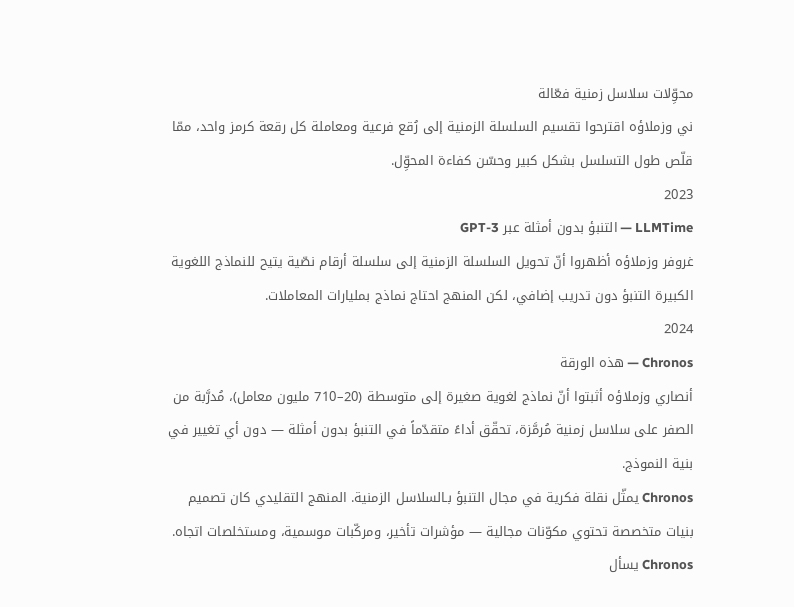محوِّلات سلاسل زمنية فعّالة
ني وزملاؤه اقترحوا تقسيم السلسلة الزمنية إلى رُقع فرعية ومعاملة كل رقعة كرمز واحد، ممّا قلّص طول التسلسل بشكل كبير وحسّن كفاءة المحوِّل.
2023
LLMTime — التنبؤ بدون أمثلة عبر GPT-3
غروفر وزملاؤه أظهروا أنّ تحويل السلسلة الزمنية إلى سلسلة أرقام نصّية يتيح للنماذج اللغوية الكبيرة التنبؤ دون تدريب إضافي، لكن المنهج احتاج نماذج بمليارات المعاملات.
2024
Chronos — هذه الورقة
أنصاري وزملاؤه أثبتوا أنّ نماذج لغوية صغيرة إلى متوسطة (20–710 مليون معامل)، مُدرَّبة من الصفر على سلاسل زمنية مُرمَّزة، تحقّق أداءً متقدّماً في التنبؤ بدون أمثلة — دون أي تغيير في بنية النموذج.
Chronos يمثّل نقلة فكرية في مجال التنبؤ بـالسلاسل الزمنية. المنهج التقليدي كان تصميم بنيات متخصصة تحتوي مكوّنات مجالية — مؤشرات تأخير، ومركّبات موسمية، ومستخلصات اتجاه. Chronos يسأل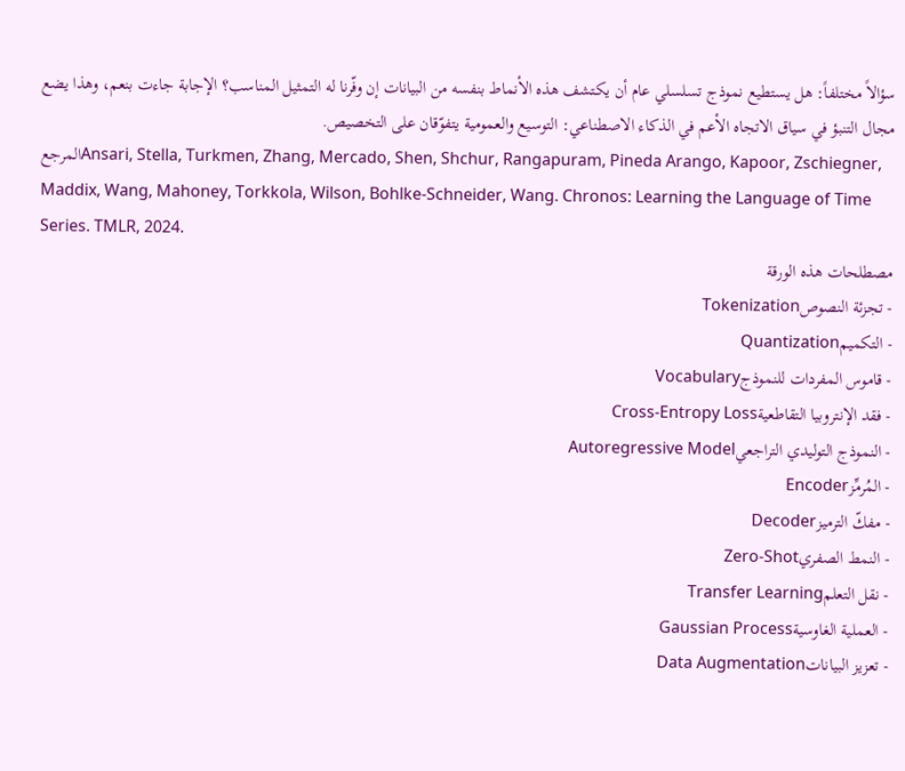سؤالاً مختلفاً: هل يستطيع نموذج تسلسلي عام أن يكتشف هذه الأنماط بنفسه من البيانات إن وفّرنا له التمثيل المناسب؟ الإجابة جاءت بنعم، وهذا يضع مجال التنبؤ في سياق الاتجاه الأعم في الذكاء الاصطناعي: التوسيع والعمومية يتفوّقان على التخصيص.
المرجعAnsari, Stella, Turkmen, Zhang, Mercado, Shen, Shchur, Rangapuram, Pineda Arango, Kapoor, Zschiegner, Maddix, Wang, Mahoney, Torkkola, Wilson, Bohlke-Schneider, Wang. Chronos: Learning the Language of Time Series. TMLR, 2024.
مصطلحات هذه الورقة
- تجزئة النصوصTokenization
- التكميمQuantization
- قاموس المفردات للنموذجVocabulary
- فقد الإنتروبيا التقاطعيةCross-Entropy Loss
- النموذج التوليدي التراجعيAutoregressive Model
- المُرمِّزEncoder
- مفكّ الترميزDecoder
- النمط الصفريZero-Shot
- نقل التعلمTransfer Learning
- العملية الغاوسيةGaussian Process
- تعزيز البياناتData Augmentation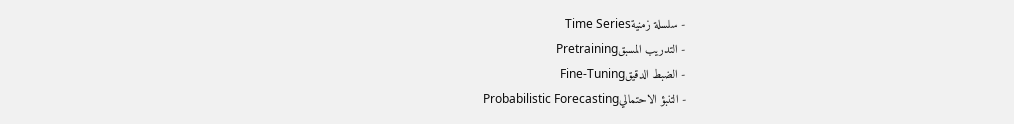- سلسلة زمنيةTime Series
- التدريب المسبقPretraining
- الضبط الدقيقFine-Tuning
- التنبؤ الاحتماليProbabilistic Forecasting